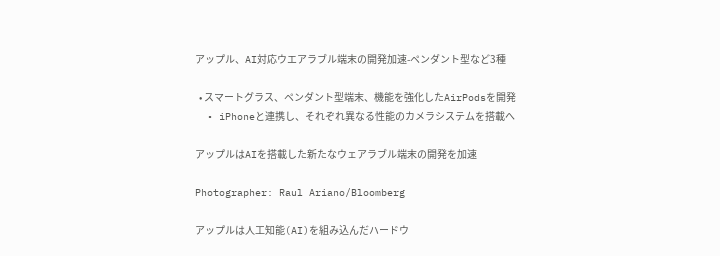アップル、AI対応ウエアラブル端末の開発加速-ペンダント型など3種

  • スマートグラス、ペンダント型端末、機能を強化したAirPodsを開発
  • iPhoneと連携し、それぞれ異なる性能のカメラシステムを搭載へ

アップルはAIを搭載した新たなウェアラブル端末の開発を加速

Photographer: Raul Ariano/Bloomberg

アップルは人工知能(AI)を組み込んだハードウ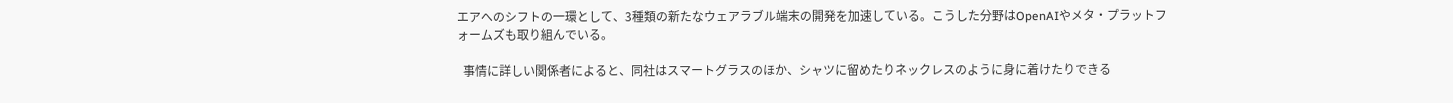エアへのシフトの一環として、3種類の新たなウェアラブル端末の開発を加速している。こうした分野はOpenAIやメタ・プラットフォームズも取り組んでいる。

  事情に詳しい関係者によると、同社はスマートグラスのほか、シャツに留めたりネックレスのように身に着けたりできる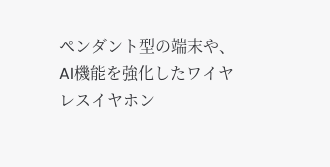ペンダント型の端末や、AI機能を強化したワイヤレスイヤホン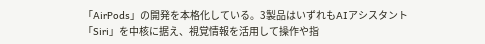「AirPods」の開発を本格化している。3製品はいずれもAIアシスタント「Siri」を中核に据え、視覚情報を活用して操作や指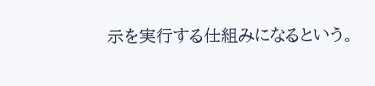示を実行する仕組みになるという。